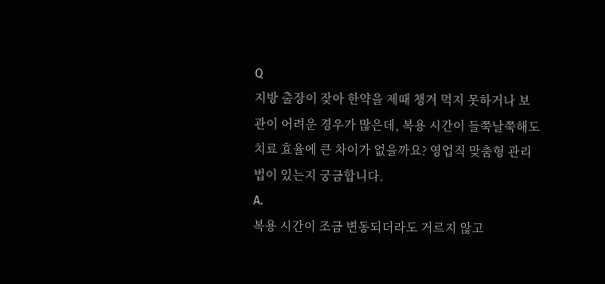Q
지방 출장이 잦아 한약을 제때 챙겨 먹지 못하거나 보관이 어려운 경우가 많은데, 복용 시간이 들쭉날쭉해도 치료 효율에 큰 차이가 없을까요? 영업직 맞춤형 관리법이 있는지 궁금합니다.
A.
복용 시간이 조금 변동되더라도 거르지 않고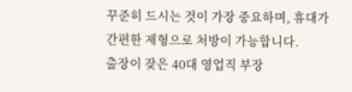꾸준히 드시는 것이 가장 중요하며, 휴대가 간편한 제형으로 처방이 가능합니다.
출장이 잦은 40대 영업직 부장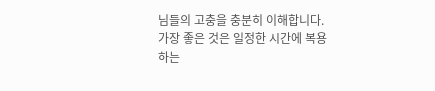님들의 고충을 충분히 이해합니다.
가장 좋은 것은 일정한 시간에 복용하는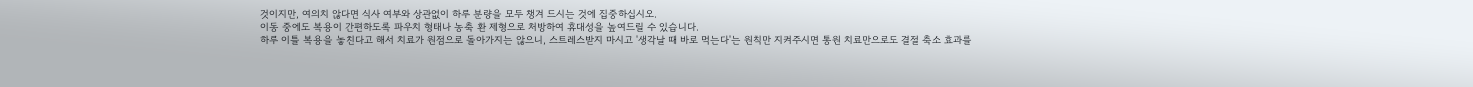것이지만, 여의치 않다면 식사 여부와 상관없이 하루 분량을 모두 챙겨 드시는 것에 집중하십시오.
이동 중에도 복용이 간편하도록 파우치 형태나 농축 환 제형으로 처방하여 휴대성을 높여드릴 수 있습니다.
하루 이틀 복용을 놓친다고 해서 치료가 원점으로 돌아가지는 않으니, 스트레스받지 마시고 '생각날 때 바로 먹는다'는 원칙만 지켜주시면 통원 치료만으로도 결절 축소 효과를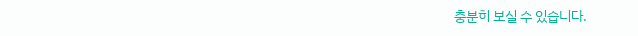충분히 보실 수 있습니다.